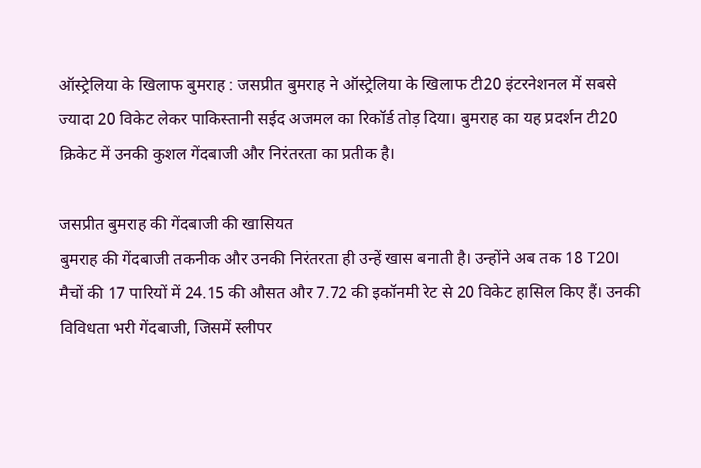ऑस्ट्रेलिया के खिलाफ बुमराह : जसप्रीत बुमराह ने ऑस्ट्रेलिया के खिलाफ टी20 इंटरनेशनल में सबसे ज्यादा 20 विकेट लेकर पाकिस्तानी सईद अजमल का रिकॉर्ड तोड़ दिया। बुमराह का यह प्रदर्शन टी20 क्रिकेट में उनकी कुशल गेंदबाजी और निरंतरता का प्रतीक है।

जसप्रीत बुमराह की गेंदबाजी की खासियत
बुमराह की गेंदबाजी तकनीक और उनकी निरंतरता ही उन्हें खास बनाती है। उन्होंने अब तक 18 T20I मैचों की 17 पारियों में 24.15 की औसत और 7.72 की इकॉनमी रेट से 20 विकेट हासिल किए हैं। उनकी विविधता भरी गेंदबाजी, जिसमें स्लीपर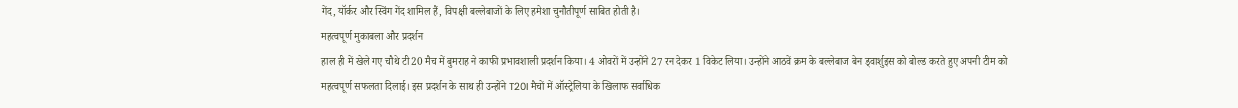गेंद, यॉर्कर और स्विंग गेंद शामिल हैं, विपक्षी बल्लेबाजों के लिए हमेशा चुनौतीपूर्ण साबित होती है।
महत्वपूर्ण मुकाबला और प्रदर्शन
हाल ही में खेले गए चौथे टी20 मैच में बुमराह ने काफी प्रभावशाली प्रदर्शन किया। 4 ओवरों में उन्होंने 27 रन देकर 1 विकेट लिया। उन्होंने आठवें क्रम के बल्लेबाज बेन ड्वार्शुइस को बोल्ड करते हुए अपनी टीम को महत्वपूर्ण सफलता दिलाई। इस प्रदर्शन के साथ ही उन्होंने T20I मैचों में ऑस्ट्रेलिया के खिलाफ सर्वाधिक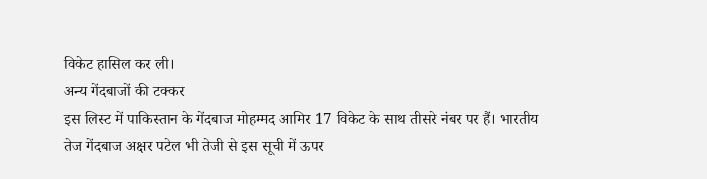विकेट हासिल कर ली।
अन्य गेंदबाजों की टक्कर
इस लिस्ट में पाकिस्तान के गेंदबाज मोहम्मद आमिर 17 विकेट के साथ तीसरे नंबर पर हैं। भारतीय तेज गेंदबाज अक्षर पटेल भी तेजी से इस सूची में ऊपर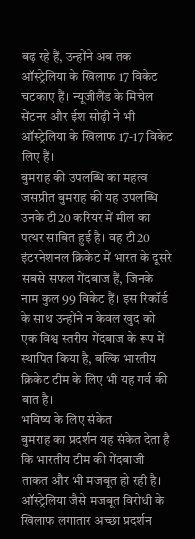बढ़ रहे हैं, उन्होंने अब तक ऑस्ट्रेलिया के खिलाफ 17 विकेट चटकाए हैं। न्यूजीलैंड के मिचेल सेंटनर और ईश सोढ़ी ने भी ऑस्ट्रेलिया के खिलाफ 17-17 विकेट लिए हैं।
बुमराह की उपलब्धि का महत्व
जसप्रीत बुमराह की यह उपलब्धि उनके टी20 करियर में मील का पत्थर साबित हुई है। वह टी20 इंटरनेशनल क्रिकेट में भारत के दूसरे सबसे सफल गेंदबाज हैं, जिनके नाम कुल 99 विकेट हैं। इस रिकॉर्ड के साथ उन्होंने न केवल खुद को एक विश्व स्तरीय गेंदबाज के रूप में स्थापित किया है, बल्कि भारतीय क्रिकेट टीम के लिए भी यह गर्व की बात है।
भविष्य के लिए संकेत
बुमराह का प्रदर्शन यह संकेत देता है कि भारतीय टीम की गेंदबाजी ताकत और भी मजबूत हो रही है।
ऑस्ट्रेलिया जैसे मजबूत विरोधी के खिलाफ लगातार अच्छा प्रदर्शन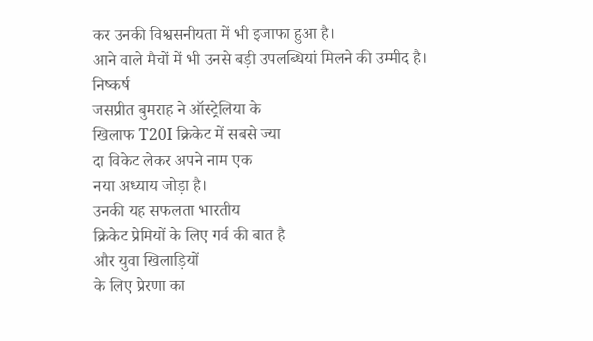कर उनकी विश्वसनीयता में भी इजाफा हुआ है।
आने वाले मैचों में भी उनसे बड़ी उपलब्धियां मिलने की उम्मीद है।
निष्कर्ष
जसप्रीत बुमराह ने ऑस्ट्रेलिया के
खिलाफ T20I क्रिकेट में सबसे ज्या
दा विकेट लेकर अपने नाम एक
नया अध्याय जोड़ा है।
उनकी यह सफलता भारतीय
क्रिकेट प्रेमियों के लिए गर्व की बात है
और युवा खिलाड़ियों
के लिए प्रेरणा का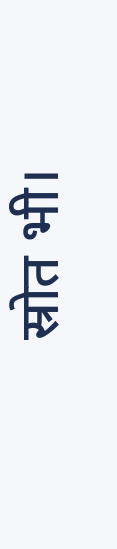स्रोत भी।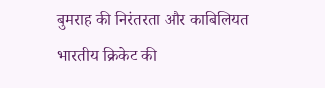बुमराह की निरंतरता और काबिलियत
भारतीय क्रिकेट की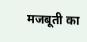मजबूती का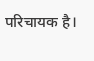परिचायक है।